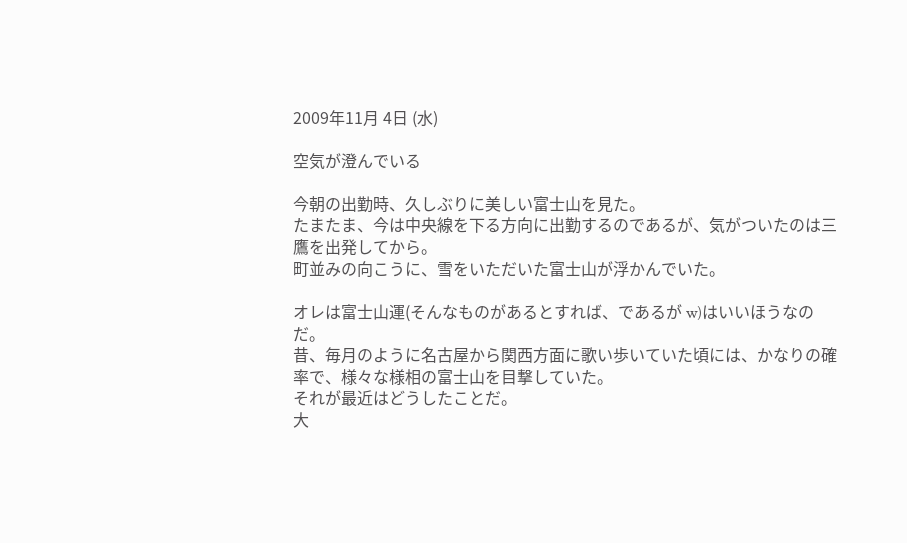2009年11月 4日 (水)

空気が澄んでいる

今朝の出勤時、久しぶりに美しい富士山を見た。
たまたま、今は中央線を下る方向に出勤するのであるが、気がついたのは三鷹を出発してから。
町並みの向こうに、雪をいただいた富士山が浮かんでいた。

オレは富士山運(そんなものがあるとすれば、であるが w)はいいほうなのだ。
昔、毎月のように名古屋から関西方面に歌い歩いていた頃には、かなりの確率で、様々な様相の富士山を目撃していた。
それが最近はどうしたことだ。
大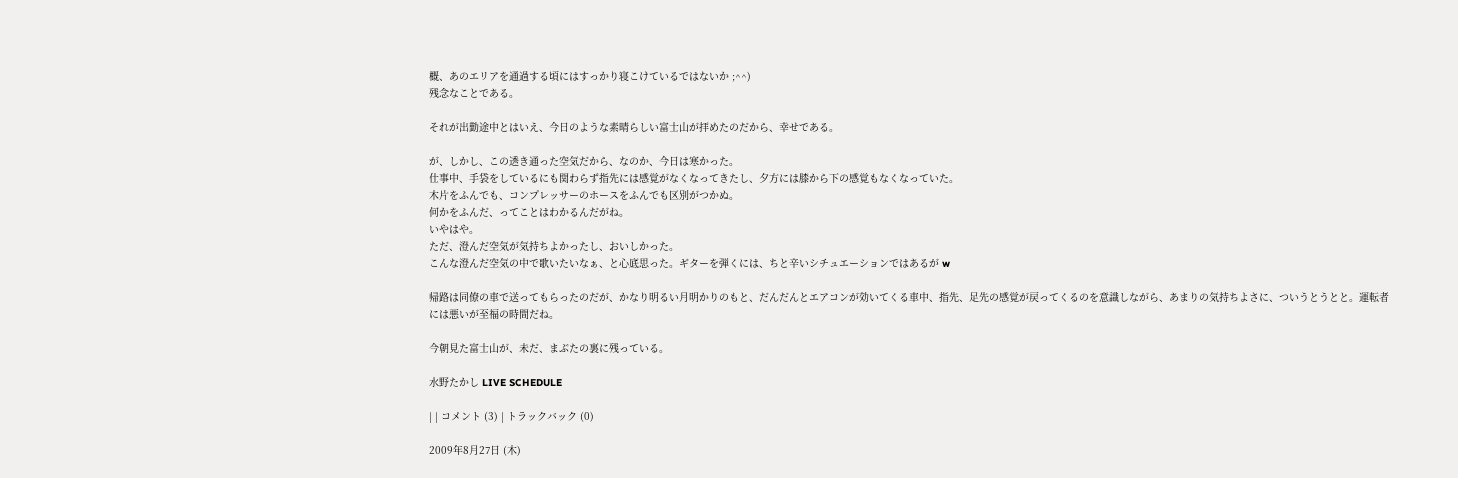概、あのエリアを通過する頃にはすっかり寝こけているではないか ;^^)
残念なことである。

それが出勤途中とはいえ、今日のような素晴らしい富士山が拝めたのだから、幸せである。

が、しかし、この透き通った空気だから、なのか、今日は寒かった。
仕事中、手袋をしているにも関わらず指先には感覚がなくなってきたし、夕方には膝から下の感覚もなくなっていた。
木片をふんでも、コンプレッサーのホースをふんでも区別がつかぬ。
何かをふんだ、ってことはわかるんだがね。
いやはや。
ただ、澄んだ空気が気持ちよかったし、おいしかった。
こんな澄んだ空気の中で歌いたいなぁ、と心底思った。ギターを弾くには、ちと辛いシチュエーションではあるが w

帰路は同僚の車で送ってもらったのだが、かなり明るい月明かりのもと、だんだんとエアコンが効いてくる車中、指先、足先の感覚が戻ってくるのを意識しながら、あまりの気持ちよさに、ついうとうとと。運転者には悪いが至福の時間だね。

今朝見た富士山が、未だ、まぶたの裏に残っている。

水野たかし LIVE SCHEDULE

| | コメント (3) | トラックバック (0)

2009年8月27日 (木)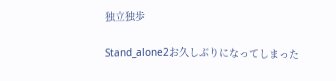独立独歩

Stand_alone2お久しぶりになってしまった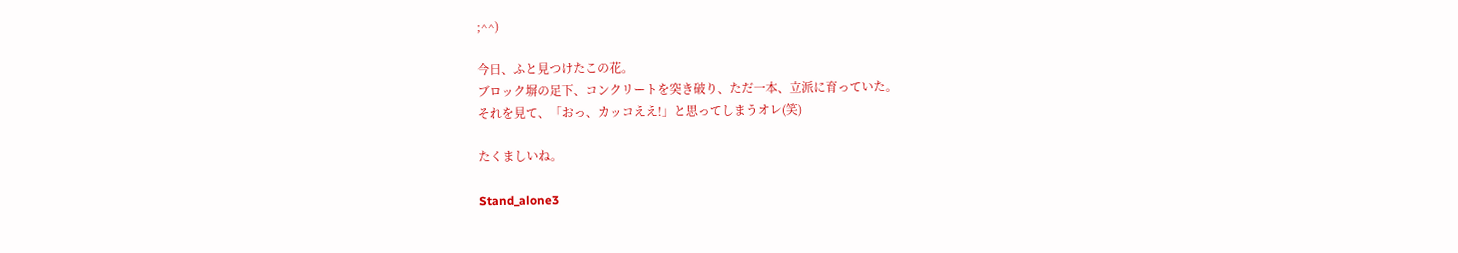;^^)

今日、ふと見つけたこの花。
ブロック塀の足下、コンクリートを突き破り、ただ一本、立派に育っていた。
それを見て、「おっ、カッコええ!」と思ってしまうオレ(笑)

たくましいね。

Stand_alone3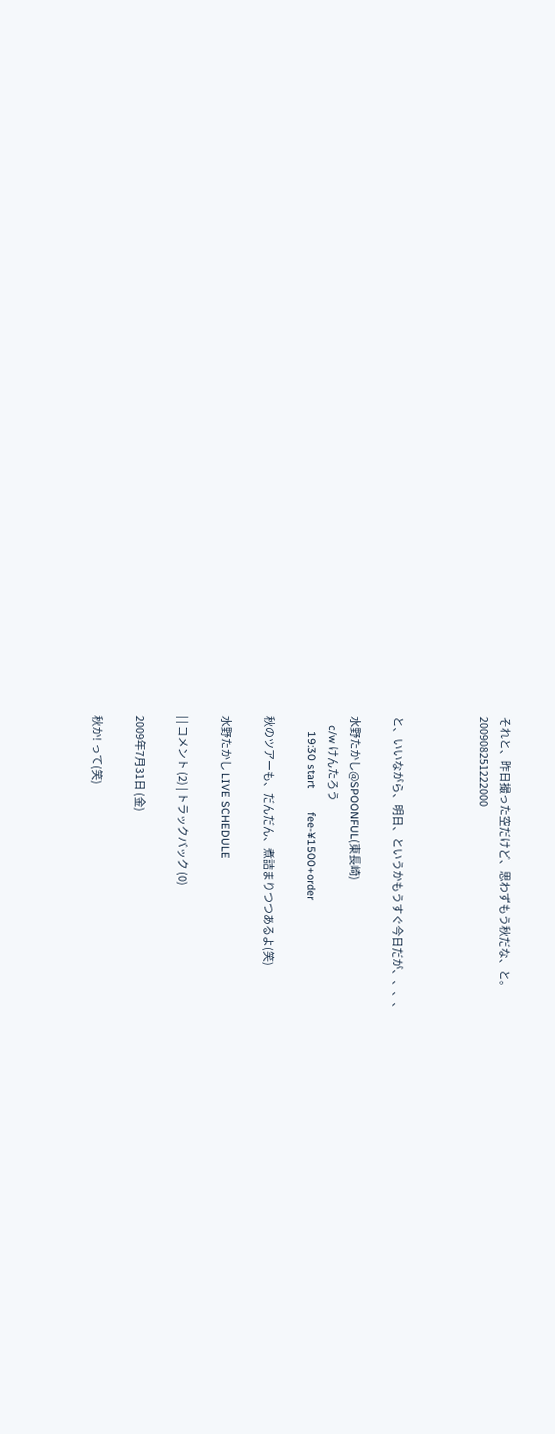それと、昨日撮った空だけど、思わずもう秋だな、と。
200908251222000



と、いいながら、明日、というかもうすぐ今日だが、、、、

水野たかし@SPOONFUL(東長崎)
   c/w けんたろう
     19:30 start        fee-¥1500+order

秋のツアーも、だんだん、煮詰まりつつあるよ(笑)

水野たかし LIVE SCHEDULE

| | コメント (2) | トラックバック (0)

2009年7月31日 (金)

秋か! って(笑)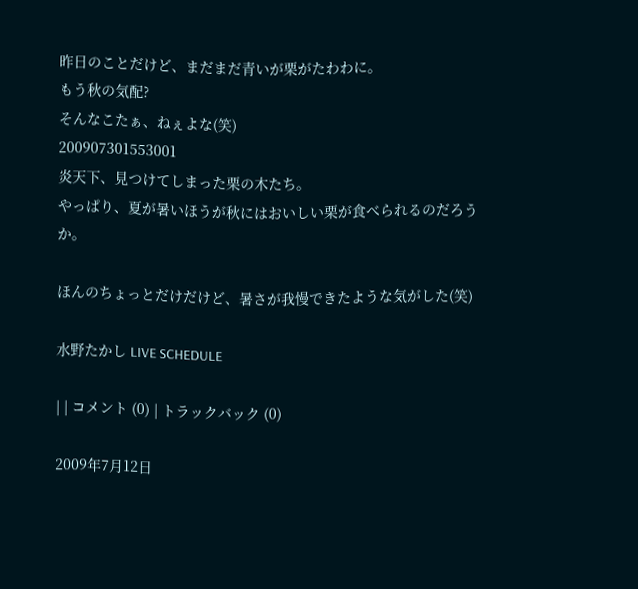昨日のことだけど、まだまだ青いが栗がたわわに。
もう秋の気配?
そんなこたぁ、ねぇよな(笑)
200907301553001
炎天下、見つけてしまった栗の木たち。
やっぱり、夏が暑いほうが秋にはおいしい栗が食べられるのだろうか。

ほんのちょっとだけだけど、暑さが我慢できたような気がした(笑)

水野たかし LIVE SCHEDULE

| | コメント (0) | トラックバック (0)

2009年7月12日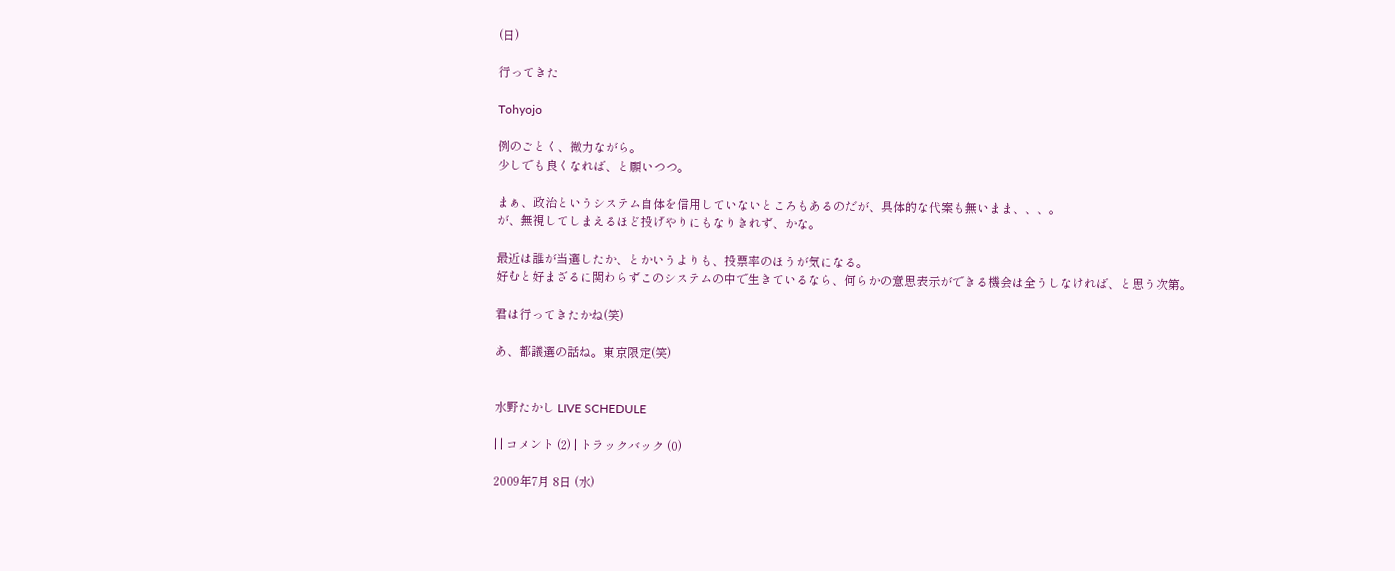(日)

行ってきた

Tohyojo

例のごとく、微力ながら。
少しでも良くなれば、と願いつつ。

まぁ、政治というシステム自体を信用していないところもあるのだが、具体的な代案も無いまま、、、。
が、無視してしまえるほど投げやりにもなりきれず、かな。

最近は誰が当選したか、とかいうよりも、投票率のほうが気になる。
好むと好まざるに関わらずこのシステムの中で生きているなら、何らかの意思表示ができる機会は全うしなければ、と思う次第。

君は行ってきたかね(笑)

あ、都議選の話ね。東京限定(笑)


水野たかし LIVE SCHEDULE

| | コメント (2) | トラックバック (0)

2009年7月 8日 (水)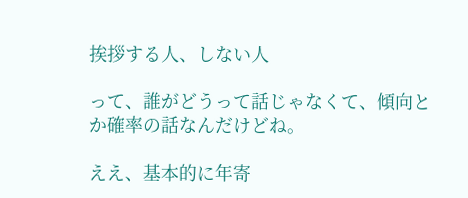挨拶する人、しない人

って、誰がどうって話じゃなくて、傾向とか確率の話なんだけどね。

ええ、基本的に年寄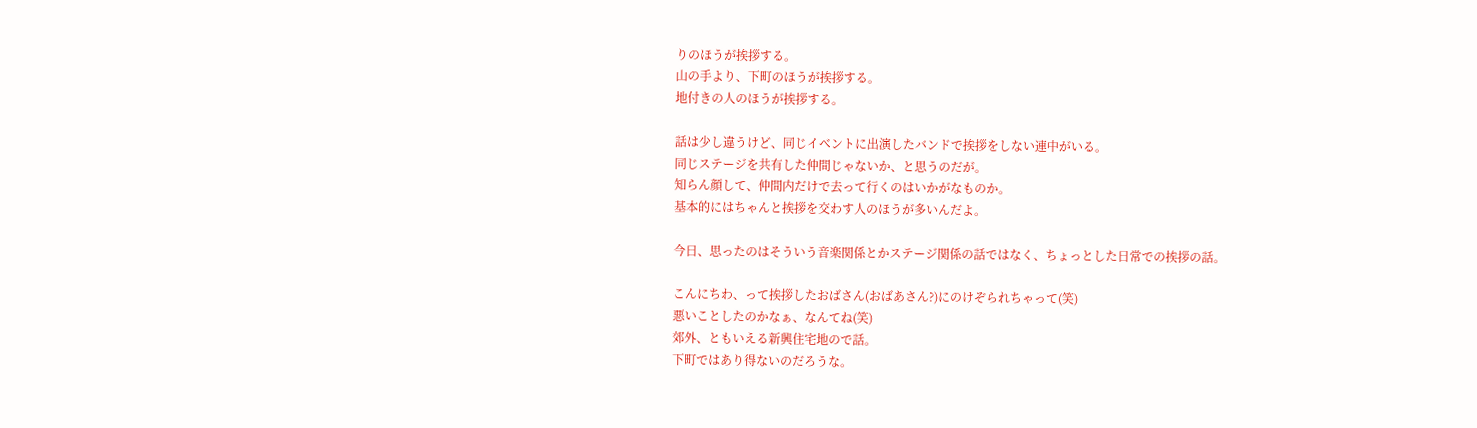りのほうが挨拶する。
山の手より、下町のほうが挨拶する。
地付きの人のほうが挨拶する。

話は少し違うけど、同じイベントに出演したバンドで挨拶をしない連中がいる。
同じステージを共有した仲間じゃないか、と思うのだが。
知らん顔して、仲間内だけで去って行くのはいかがなものか。
基本的にはちゃんと挨拶を交わす人のほうが多いんだよ。

今日、思ったのはそういう音楽関係とかステージ関係の話ではなく、ちょっとした日常での挨拶の話。

こんにちわ、って挨拶したおばさん(おばあさん?)にのけぞられちゃって(笑)
悪いことしたのかなぁ、なんてね(笑)
郊外、ともいえる新興住宅地ので話。
下町ではあり得ないのだろうな。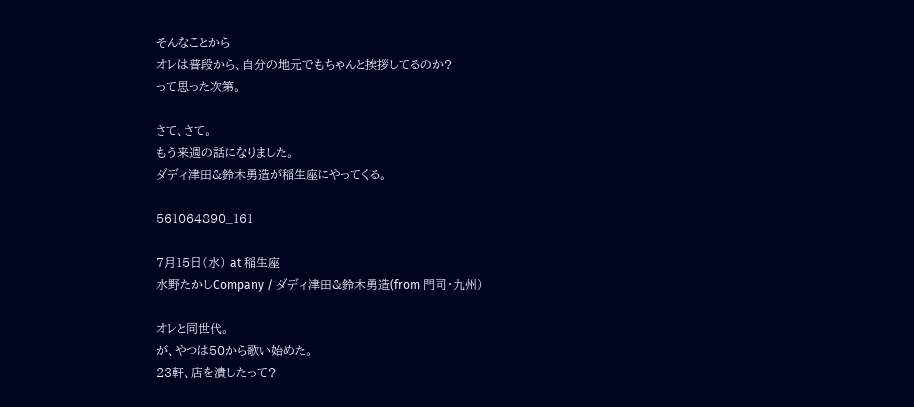そんなことから
オレは普段から、自分の地元でもちゃんと挨拶してるのか?
って思った次第。

さて、さて。
もう来週の話になりました。
ダディ津田&鈴木勇造が稲生座にやってくる。

561064890_161

7月15日(水) at 稲生座
水野たかしCompany / ダディ津田&鈴木勇造(from 門司・九州)

オレと同世代。
が、やつは50から歌い始めた。
23軒、店を潰したって?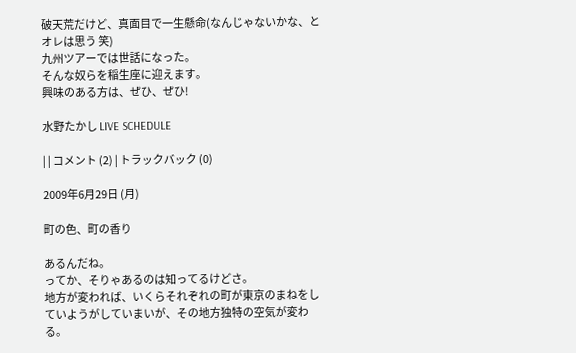破天荒だけど、真面目で一生懸命(なんじゃないかな、とオレは思う 笑)
九州ツアーでは世話になった。
そんな奴らを稲生座に迎えます。
興味のある方は、ぜひ、ぜひ!

水野たかし LIVE SCHEDULE

| | コメント (2) | トラックバック (0)

2009年6月29日 (月)

町の色、町の香り

あるんだね。
ってか、そりゃあるのは知ってるけどさ。
地方が変われば、いくらそれぞれの町が東京のまねをしていようがしていまいが、その地方独特の空気が変わる。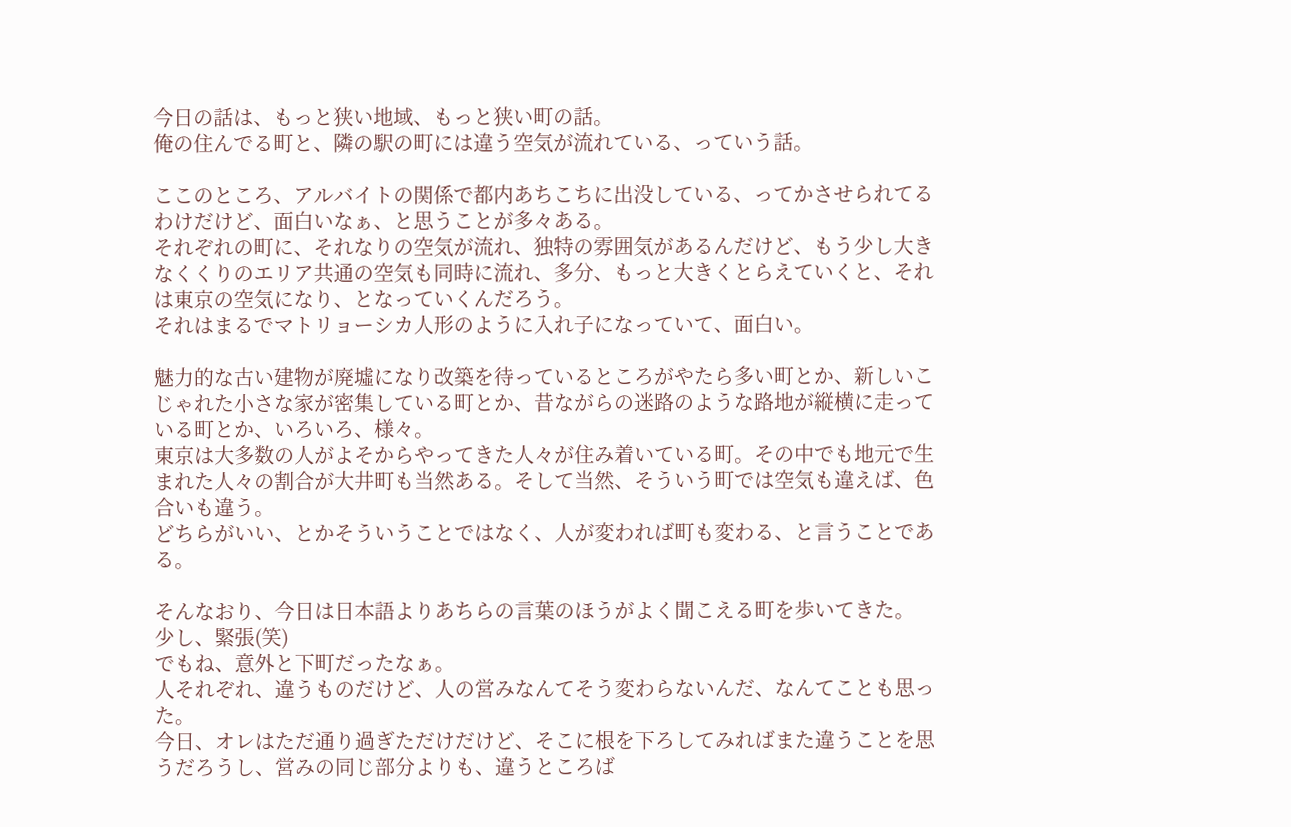今日の話は、もっと狭い地域、もっと狭い町の話。
俺の住んでる町と、隣の駅の町には違う空気が流れている、っていう話。

ここのところ、アルバイトの関係で都内あちこちに出没している、ってかさせられてるわけだけど、面白いなぁ、と思うことが多々ある。
それぞれの町に、それなりの空気が流れ、独特の雰囲気があるんだけど、もう少し大きなくくりのエリア共通の空気も同時に流れ、多分、もっと大きくとらえていくと、それは東京の空気になり、となっていくんだろう。
それはまるでマトリョーシカ人形のように入れ子になっていて、面白い。

魅力的な古い建物が廃墟になり改築を待っているところがやたら多い町とか、新しいこじゃれた小さな家が密集している町とか、昔ながらの迷路のような路地が縦横に走っている町とか、いろいろ、様々。
東京は大多数の人がよそからやってきた人々が住み着いている町。その中でも地元で生まれた人々の割合が大井町も当然ある。そして当然、そういう町では空気も違えば、色合いも違う。
どちらがいい、とかそういうことではなく、人が変われば町も変わる、と言うことである。

そんなおり、今日は日本語よりあちらの言葉のほうがよく聞こえる町を歩いてきた。
少し、緊張(笑)
でもね、意外と下町だったなぁ。
人それぞれ、違うものだけど、人の営みなんてそう変わらないんだ、なんてことも思った。
今日、オレはただ通り過ぎただけだけど、そこに根を下ろしてみればまた違うことを思うだろうし、営みの同じ部分よりも、違うところば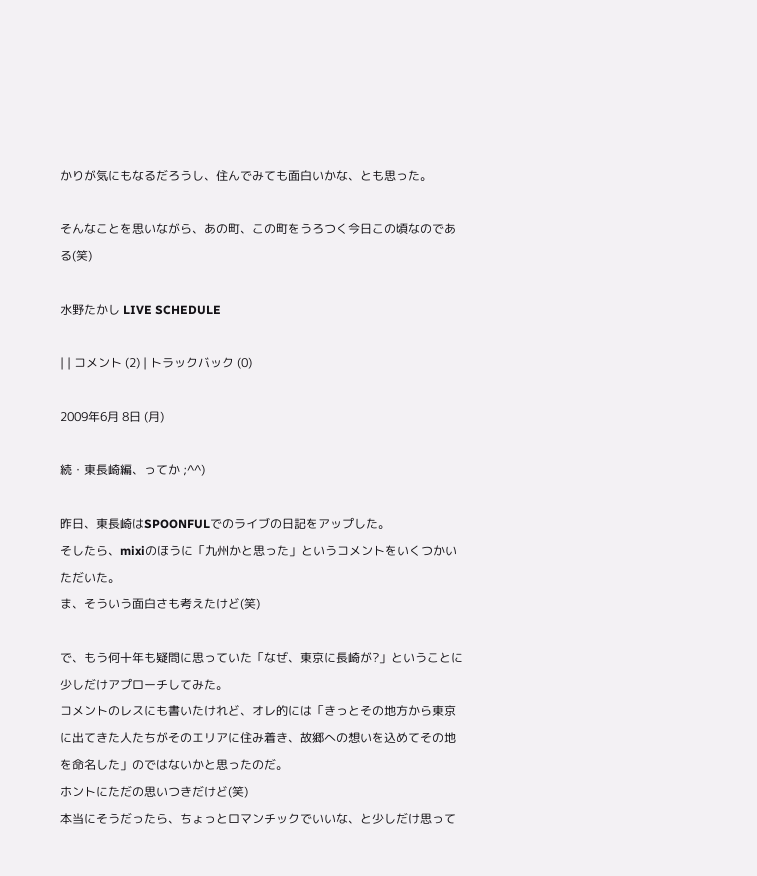かりが気にもなるだろうし、住んでみても面白いかな、とも思った。

そんなことを思いながら、あの町、この町をうろつく今日この頃なのである(笑)

水野たかし LIVE SCHEDULE

| | コメント (2) | トラックバック (0)

2009年6月 8日 (月)

続・東長崎編、ってか ;^^)

昨日、東長崎はSPOONFULでのライブの日記をアップした。
そしたら、mixiのほうに「九州かと思った」というコメントをいくつかいただいた。
ま、そういう面白さも考えたけど(笑)

で、もう何十年も疑問に思っていた「なぜ、東京に長崎が?」ということに少しだけアプローチしてみた。
コメントのレスにも書いたけれど、オレ的には「きっとその地方から東京に出てきた人たちがそのエリアに住み着き、故郷への想いを込めてその地を命名した」のではないかと思ったのだ。
ホントにただの思いつきだけど(笑)
本当にそうだったら、ちょっとロマンチックでいいな、と少しだけ思って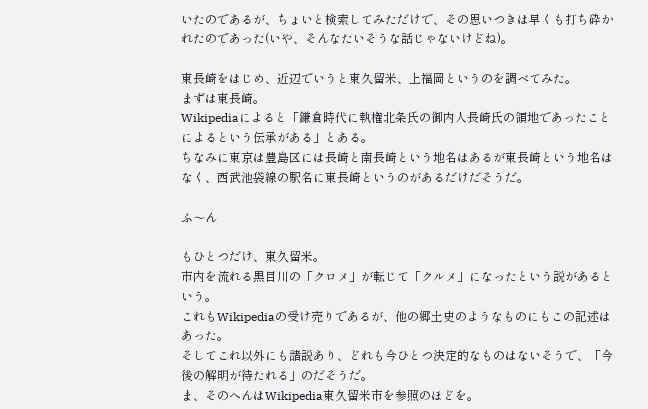いたのであるが、ちょいと検索してみただけで、その思いつきは早くも打ち砕かれたのであった(いや、そんなたいそうな話じゃないけどね)。

東長崎をはじめ、近辺でいうと東久留米、上福岡というのを調べてみた。
まずは東長崎。
Wikipediaによると「鎌倉時代に執権北条氏の御内人長崎氏の領地であったことによるという伝承がある」とある。
ちなみに東京は豊島区には長崎と南長崎という地名はあるが東長崎という地名はなく、西武池袋線の駅名に東長崎というのがあるだけだそうだ。

ふ〜ん

もひとつだけ、東久留米。
市内を流れる黒目川の「クロメ」が転じて「クルメ」になったという説があるという。
これもWikipediaの受け売りであるが、他の郷土史のようなものにもこの記述はあった。
そしてこれ以外にも諸説あり、どれも今ひとつ決定的なものはないそうで、「今後の解明が待たれる」のだそうだ。
ま、そのへんはWikipedia東久留米市を参照のほどを。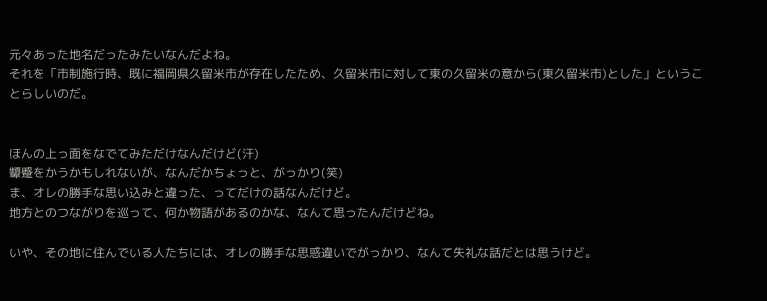元々あった地名だったみたいなんだよね。
それを「市制施行時、既に福岡県久留米市が存在したため、久留米市に対して東の久留米の意から(東久留米市)とした」ということらしいのだ。


ほんの上っ面をなでてみただけなんだけど(汗)
顰蹙をかうかもしれないが、なんだかちょっと、がっかり(笑)
ま、オレの勝手な思い込みと違った、ってだけの話なんだけど。
地方とのつながりを巡って、何か物語があるのかな、なんて思ったんだけどね。

いや、その地に住んでいる人たちには、オレの勝手な思惑違いでがっかり、なんて失礼な話だとは思うけど。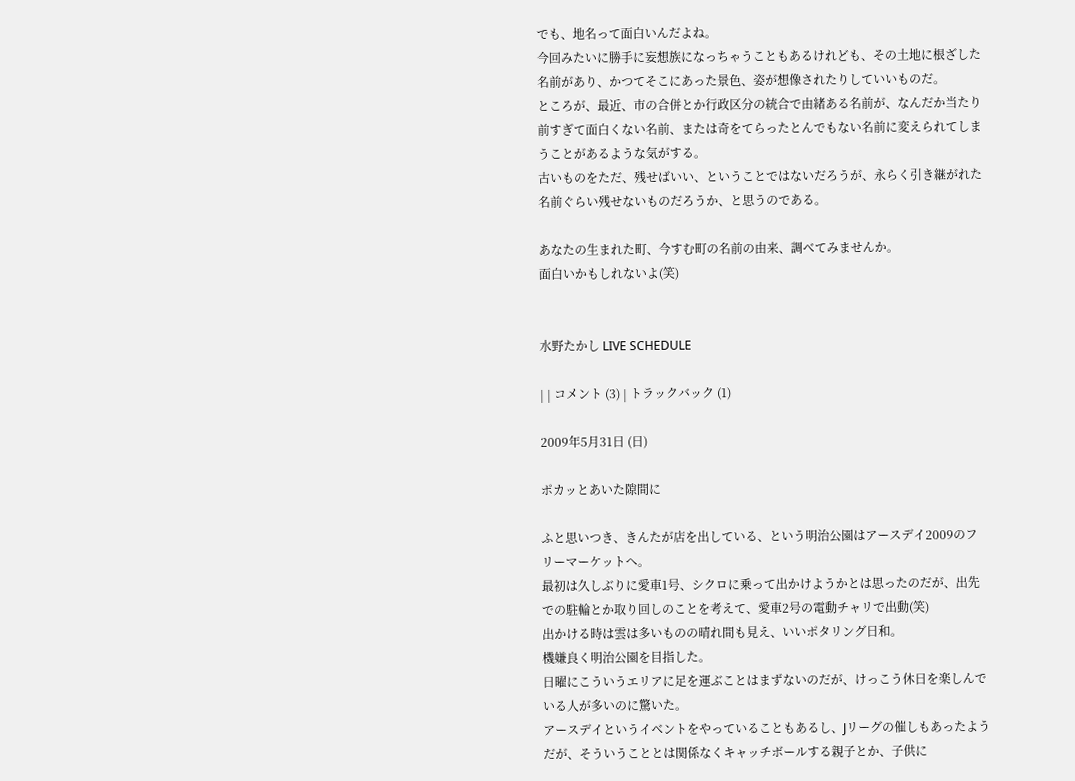でも、地名って面白いんだよね。
今回みたいに勝手に妄想族になっちゃうこともあるけれども、その土地に根ざした名前があり、かつてそこにあった景色、姿が想像されたりしていいものだ。
ところが、最近、市の合併とか行政区分の統合で由緒ある名前が、なんだか当たり前すぎて面白くない名前、または奇をてらったとんでもない名前に変えられてしまうことがあるような気がする。
古いものをただ、残せばいい、ということではないだろうが、永らく引き継がれた名前ぐらい残せないものだろうか、と思うのである。

あなたの生まれた町、今すむ町の名前の由来、調べてみませんか。
面白いかもしれないよ(笑)


水野たかし LIVE SCHEDULE

| | コメント (3) | トラックバック (1)

2009年5月31日 (日)

ポカッとあいた隙間に

ふと思いつき、きんたが店を出している、という明治公園はアースデイ2009のフリーマーケットへ。
最初は久しぶりに愛車1号、シクロに乗って出かけようかとは思ったのだが、出先での駐輪とか取り回しのことを考えて、愛車2号の電動チャリで出動(笑)
出かける時は雲は多いものの晴れ間も見え、いいポタリング日和。
機嫌良く明治公園を目指した。
日曜にこういうエリアに足を運ぶことはまずないのだが、けっこう休日を楽しんでいる人が多いのに驚いた。
アースデイというイベントをやっていることもあるし、Jリーグの催しもあったようだが、そういうこととは関係なくキャッチボールする親子とか、子供に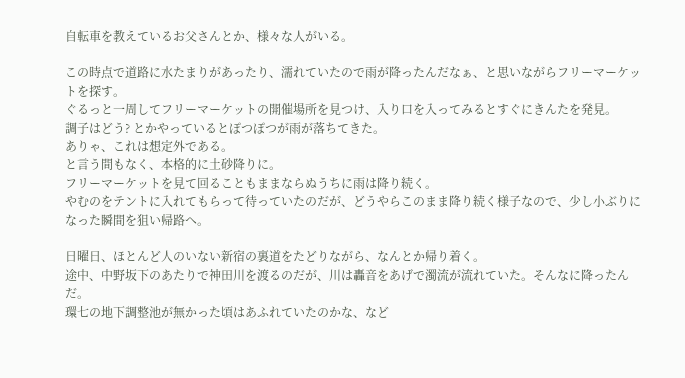自転車を教えているお父さんとか、様々な人がいる。

この時点で道路に水たまりがあったり、濡れていたので雨が降ったんだなぁ、と思いながらフリーマーケットを探す。
ぐるっと一周してフリーマーケットの開催場所を見つけ、入り口を入ってみるとすぐにきんたを発見。
調子はどう? とかやっているとぽつぽつが雨が落ちてきた。
ありゃ、これは想定外である。
と言う間もなく、本格的に土砂降りに。
フリーマーケットを見て回ることもままならぬうちに雨は降り続く。
やむのをテントに入れてもらって待っていたのだが、どうやらこのまま降り続く様子なので、少し小ぶりになった瞬間を狙い帰路へ。

日曜日、ほとんど人のいない新宿の裏道をたどりながら、なんとか帰り着く。
途中、中野坂下のあたりで神田川を渡るのだが、川は轟音をあげで濁流が流れていた。そんなに降ったんだ。
環七の地下調整池が無かった頃はあふれていたのかな、など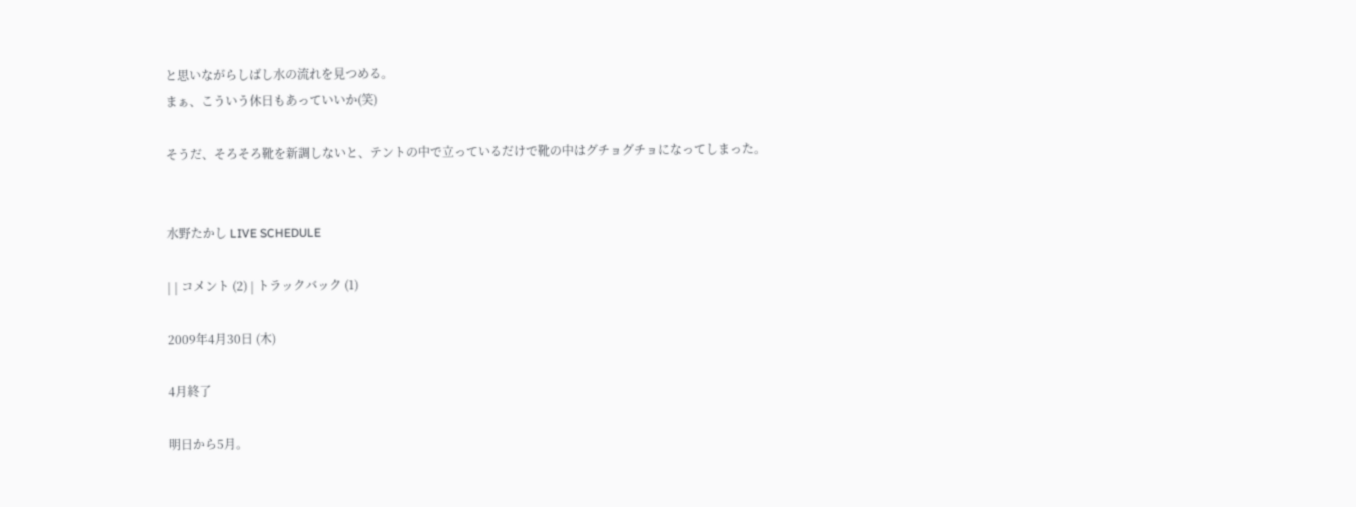と思いながらしばし水の流れを見つめる。
まぁ、こういう休日もあっていいか(笑)

そうだ、そろそろ靴を新調しないと、テントの中で立っているだけで靴の中はグチョグチョになってしまった。


水野たかし LIVE SCHEDULE

| | コメント (2) | トラックバック (1)

2009年4月30日 (木)

4月終了

明日から5月。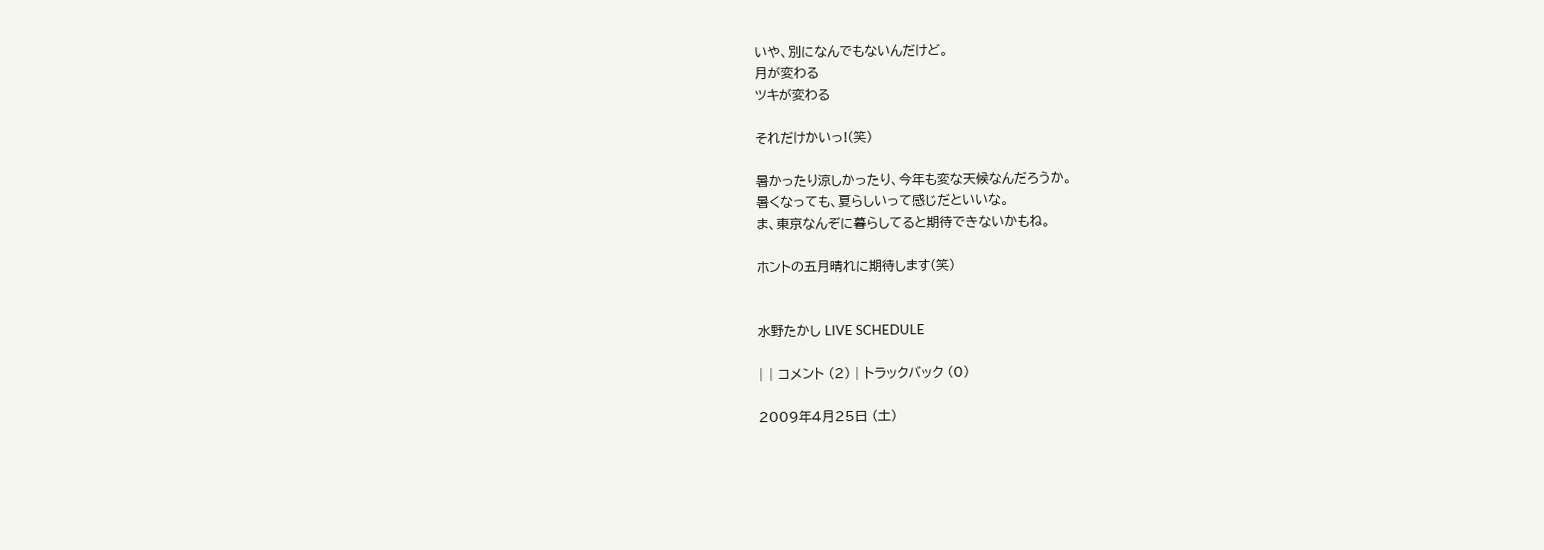いや、別になんでもないんだけど。
月が変わる
ツキが変わる

それだけかいっ!(笑)

暑かったり涼しかったり、今年も変な天候なんだろうか。
暑くなっても、夏らしいって感じだといいな。
ま、東京なんぞに暮らしてると期待できないかもね。

ホントの五月晴れに期待します(笑)


水野たかし LIVE SCHEDULE

| | コメント (2) | トラックバック (0)

2009年4月25日 (土)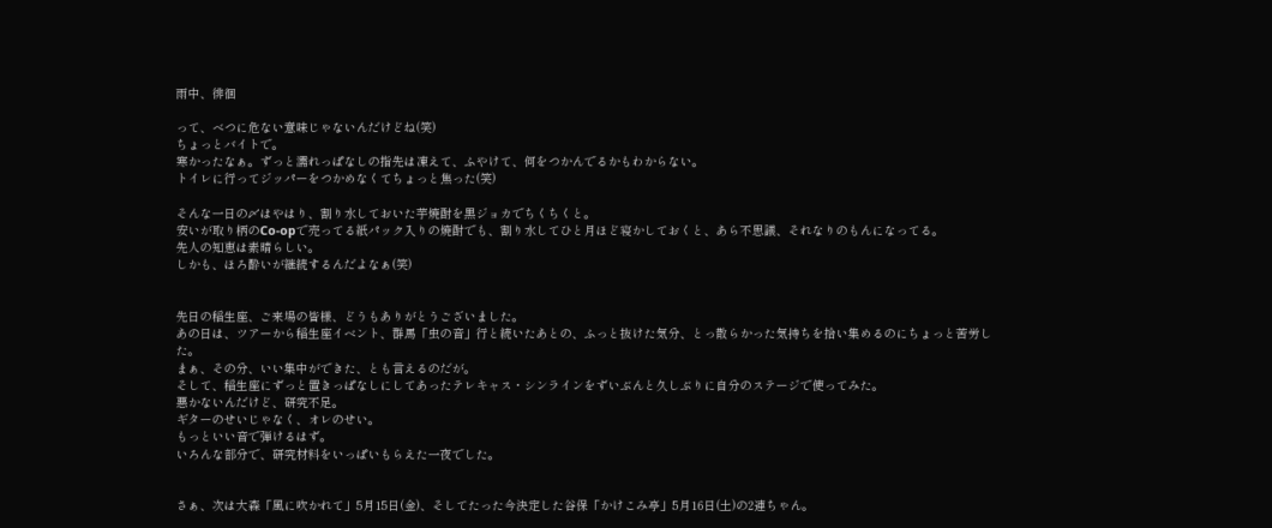雨中、徘徊

って、べつに危ない意味じゃないんだけどね(笑)
ちょっとバイトで。
寒かったなぁ。ずっと濡れっぱなしの指先は凍えて、ふやけて、何をつかんでるかもわからない。
トイレに行ってジッパーをつかめなくてちょっと焦った(笑)

そんな一日の〆はやはり、割り水しておいた芋焼酎を黒ジョカでちくちくと。
安いが取り柄のCo-opで売ってる紙パック入りの焼酎でも、割り水してひと月ほど寝かしておくと、あら不思議、それなりのもんになってる。
先人の知恵は素晴らしい。
しかも、ほろ酔いが継続するんだよなぁ(笑)


先日の稲生座、ご来場の皆様、どうもありがとうございました。
あの日は、ツアーから稲生座イベント、群馬「虫の音」行と続いたあとの、ふっと抜けた気分、とっ散らかった気持ちを拾い集めるのにちょっと苦労した。
まぁ、その分、いい集中ができた、とも言えるのだが。
そして、稲生座にずっと置きっぱなしにしてあったテレキャス・シンラインをずいぶんと久しぶりに自分のステージで使ってみた。
悪かないんだけど、研究不足。
ギターのせいじゃなく、オレのせい。
もっといい音で弾けるはず。
いろんな部分で、研究材料をいっぱいもらえた一夜でした。


さぁ、次は大森「風に吹かれて」5月15日(金)、そしてたった今決定した谷保「かけこみ亭」5月16日(土)の2連ちゃん。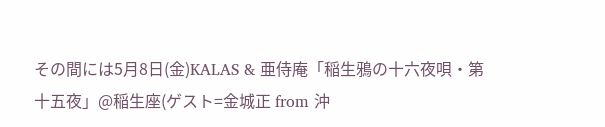その間には5月8日(金)KALAS & 亜侍庵「稲生鴉の十六夜唄・第十五夜」@稲生座(ゲスト=金城正 from 沖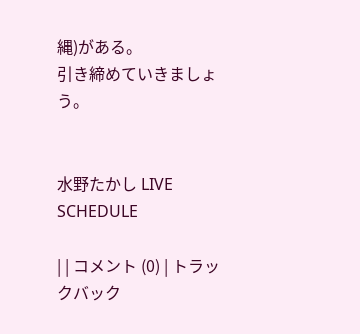縄)がある。
引き締めていきましょう。


水野たかし LIVE SCHEDULE

| | コメント (0) | トラックバック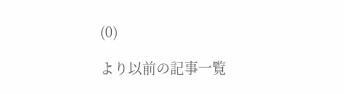(0)

より以前の記事一覧